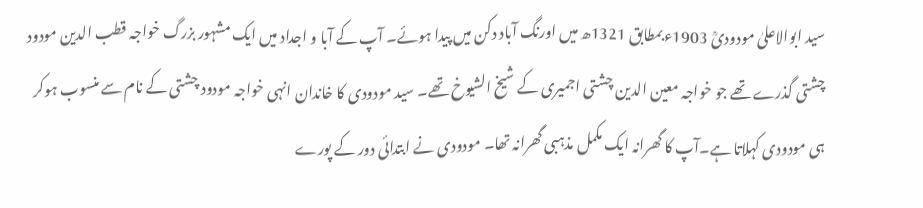سید ابوالاعلیٰ مودودیؒ 1903ءبمطابق 1321ھ میں اورنگ آباد دکن میں پیدا ہوئے۔ آپ کے آبا و اجداد میں ایک مشہور بزرگ خواجہ قطب الدین مودود چشتی گذرے تھے جو خواجہ معین الدین چشتی اجمیری کے شیخ الشیوخ تھے۔ سید مودودی کا خاندان انہی خواجہ مودود چشتی کے نام سے منسوب ہوکر ہی مودودی کہلاتا ہے۔آپ کا گھرانہ ایک مکمل مذہبی گھرانہ تھا۔ مودودی نے ابتدائی دور کے پورے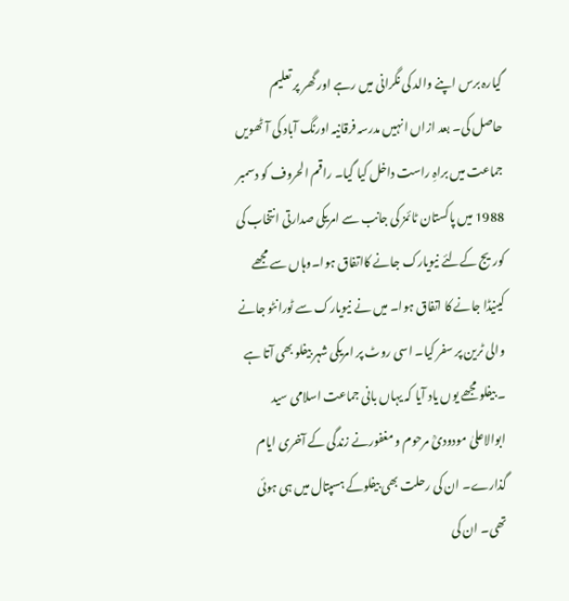گیارہ برس اپنے والد کی نگرانی میں رہے اور گھر پر تعلیم حاصل کی۔ بعد ازاں انہیں مدرسہ فرقانیہ اورنگ آباد کی آٹھویں جماعت میں براہِ راست داخل کیا گیا۔ راقم الحروف کو دسمبر 1988 میں پاکستان ٹائمز کی جانب سے امریکی صدارتی انتخاب کی کوریج کےلئے نیویارک جانے کااتفاق ہوا۔وہاں سے مجھے کینیڈا جانے کا اتفاق ہوا۔ میں نے نیویارک سے ٹورانٹو جانے والی ٹرین پر سفر کیا۔ اسی روٹ پر امریکی شہر بیفلو بھی آتا ہے ۔ بیفلو مجھے یوں یاد آیا کہ یہاں بانی جماعت اسلامی سید ابوالاعلیٰ مودودیؒ مرحوم و مغفورنے زندگی کے آخری ایام گذارے۔ ان کی رحلت بھی بیفلوکے ہسپتال میں ہی ہوئی تھی۔ ان کی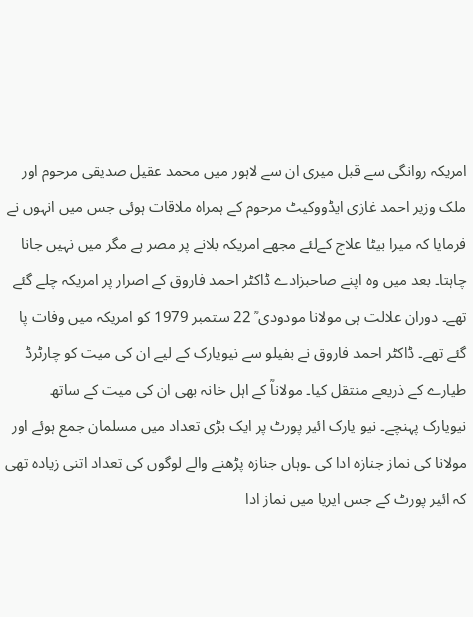امریکہ روانگی سے قبل میری ان سے لاہور میں محمد عقیل صدیقی مرحوم اور ملک وزیر احمد غازی ایڈووکیٹ مرحوم کے ہمراہ ملاقات ہوئی جس میں انہوں نے فرمایا کہ میرا بیٹا علاج کےلئے مجھے امریکہ بلانے پر مصر ہے مگر میں نہیں جانا چاہتا۔ بعد میں وہ اپنے صاحبزادے ڈاکٹر احمد فاروق کے اصرار پر امریکہ چلے گئے تھے۔ دوران علالت ہی مولانا مودودی ؒ 22 ستمبر 1979 کو امریکہ میں وفات پا گئے تھے۔ ڈاکٹر احمد فاروق نے بفیلو سے نیویارک کے لیے ان کی میت کو چارٹرڈ طیارے کے ذریعے منتقل کیا۔ مولاناؒ کے اہل خانہ بھی ان کی میت کے ساتھ نیویارک پہنچے۔ نیو یارک ائیر پورٹ پر ایک بڑی تعداد میں مسلمان جمع ہوئے اور مولانا کی نماز جنازہ ادا کی ۔وہاں جنازہ پڑھنے والے لوگوں کی تعداد اتنی زیادہ تھی کہ ائیر پورٹ کے جس ایریا میں نماز ادا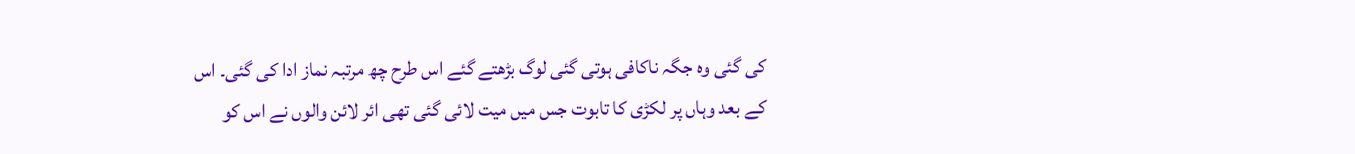کی گئی وہ جگہ ناکافی ہوتی گئی لوگ بڑھتے گئے اس طرح چھ مرتبہ نماز ادا کی گئی۔ اس کے بعد وہاں پر لکڑی کا تابوت جس میں میت لائی گئی تھی ائر لائن والوں نے اس کو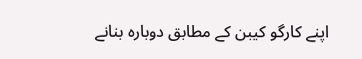اپنے کارگو کیبن کے مطابق دوبارہ بنانے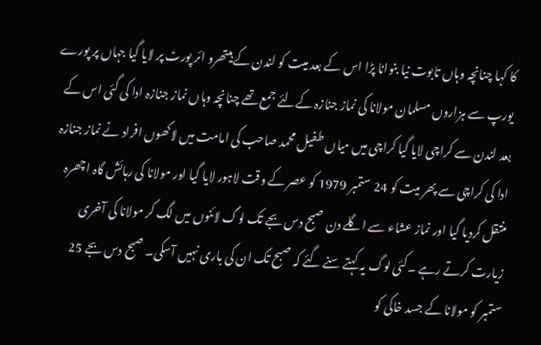کا کہا چنانچہ وہاں تابوت نیا بنوانا پڑا اس کے بعد میت کو لندن کے ہیتھرو ائر پورٹ پر لایا گیا جہاں پر پورے یورپ سے ہزاروں مسلمان مولانا کی نماز جنازہ کےلئے جمع تھے چنانچہ وہاں نماز جنازہ ادا کی گئی اس کے بعد لندن سے کراچی لایا گیا کراچی میں میاں طفیل محمد صاحب کی امامت میں لاکھوں افراد نے نماز جنازہ ادا کی کراچی سے پھر میت کو 24 ستمبر 1979 کو عصر کے وقت لاہور لایا گیا اور مولانا کی رہائش گاہ اچھرہ منتقل کردیا گیا اور نماز عشاء سے اگلے دن صبح دس بجے تک لوگ لائنوں میں لگ کر مولانا کی آخری زیارت کرتے رہے ۔کئی لوگ یہ کہتے سنے گئے کہ صبح تک ان کی باری نہیں آسکی۔ صبح دس بجے 25 ستمبر کو مولانا کے جسد خاکی کو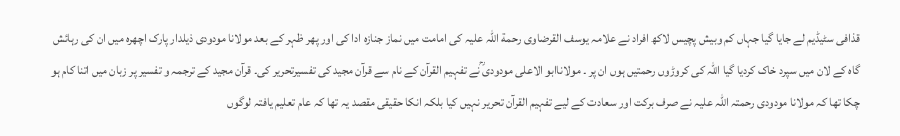قذافی سٹیڈیم لے جایا گیا جہاں کم وبیش پچیس لاکھ افراد نے علامہ یوسف القرضاوی رحمة اللہ علیہ کی امامت میں نماز جنازہ ادا کی اور پھر ظہر کے بعد مولانا مودودی ذیلدار پارک اچھرہ میں ان کی رہائش گاہ کے لان میں سپرد خاک کردیا گیا اللہ کی کروڑوں رحمتیں ہوں ان پر ۔ مولاناابو الاعلی مودودی ؒنے تفہیم القرآن کے نام سے قرآن مجید کی تفسیرتحریر کی۔ قرآن مجید کے ترجمہ و تفسیر پر زبان میں اتنا کام ہو چکا تھا کہ مولانا مودودی رحمتہ اللہ علیہ نے صرف برکت اور سعادت کے لیے تفہیم القرآن تحریر نہیں کیا بلکہ انکا حقیقی مقصد یہ تھا کہ عام تعلیم یافتہ لوگوں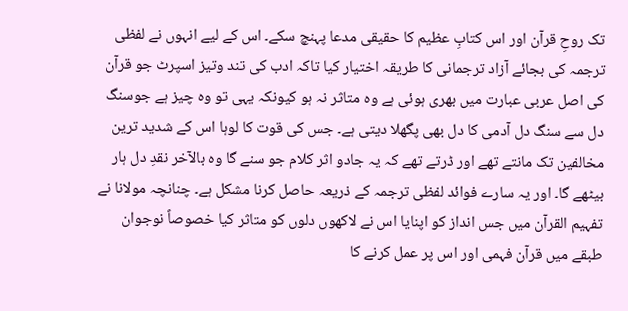تک روحِ قرآن اور اس کتابِ عظیم کا حقیقی مدعا پہنچ سکے۔ اس کے لیے انہوں نے لفظی ترجمہ کی بجائے آزاد ترجمانی کا طریقہ اختیار کیا تاکہ ادب کی تند وتیز اسپرٹ جو قرآن کی اصل عربی عبارت میں بھری ہوئی ہے وہ متاثر نہ ہو کیونکہ یہی تو وہ چیز ہے جوسنگ دل سے سنگ دل آدمی کا دل بھی پگھلا دیتی ہے۔ جس کی قوت کا لوہا اس کے شدید ترین مخالفین تک مانتے تھے اور ڈرتے تھے کہ یہ جادو اثر کلام جو سنے گا وہ بالآخر نقدِ دل ہار بیٹھے گا۔ اور یہ سارے فوائد لفظی ترجمہ کے ذریعہ حاصل کرنا مشکل ہے۔ چنانچہ مولانا نے تفہیم القرآن میں جس انداز کو اپنایا اس نے لاکھوں دلوں کو متاثر کیا خصوصاً نوجوان طبقے میں قرآن فہمی اور اس پر عمل کرنے کا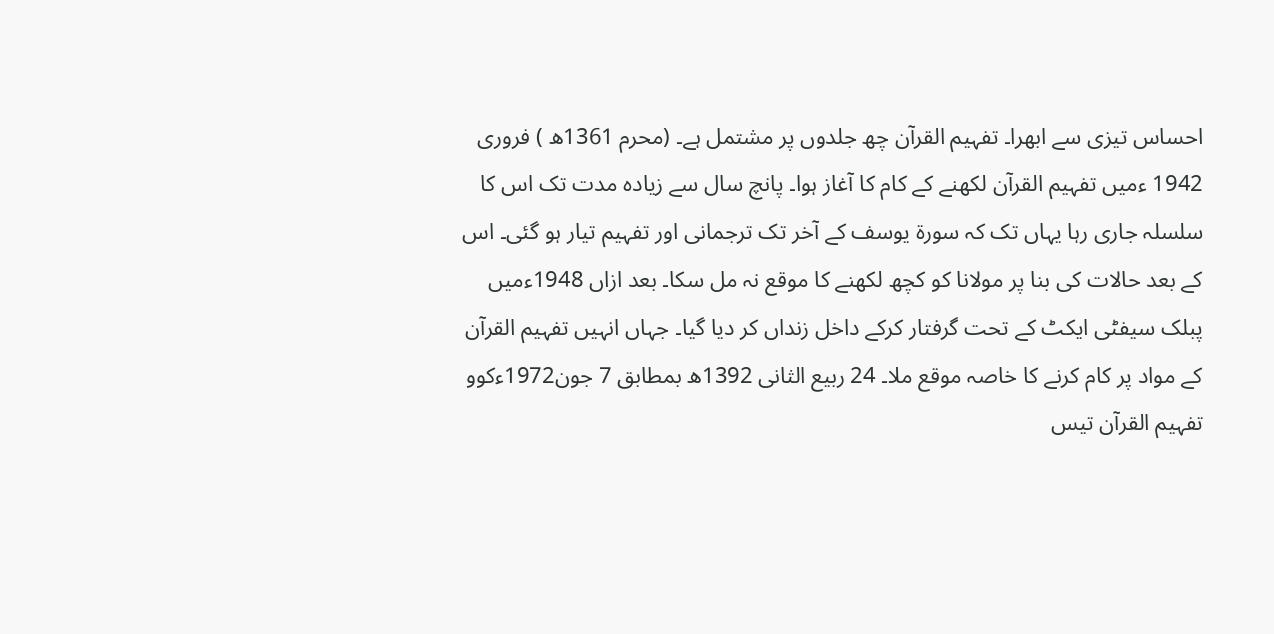احساس تیزی سے ابھرا۔ تفہیم القرآن چھ جلدوں پر مشتمل ہے۔ (محرم 1361ھ ) فروری 1942 ءمیں تفہیم القرآن لکھنے کے کام کا آغاز ہوا۔ پانچ سال سے زیادہ مدت تک اس کا سلسلہ جاری رہا یہاں تک کہ سورة یوسف کے آخر تک ترجمانی اور تفہیم تیار ہو گئی۔ اس کے بعد حالات کی بنا پر مولانا کو کچھ لکھنے کا موقع نہ مل سکا۔ بعد ازاں 1948ءمیں پبلک سیفٹی ایکٹ کے تحت گرفتار کرکے داخل زنداں کر دیا گیا۔ جہاں انہیں تفہیم القرآن کے مواد پر کام کرنے کا خاصہ موقع ملا۔ 24 ربیع الثانی 1392ھ بمطابق 7 جون1972ءکوو تفہیم القرآن تیس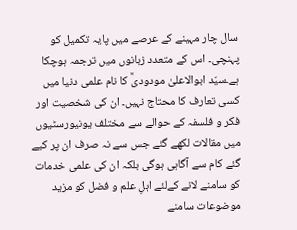سال چار مہینے کے عرصے میں پایہ تکمیل کو پہنچی۔ اس کے متعدد زبانوں میں ترجمہ ہوچکا ہے۔سیّد ابوالاعلیٰ مودودیؒ کا نام علمی دنیا میں کسی تعارف کا محتاج نہیں۔ ان کی شخصیت اور فکر و فلسفہ کے حوالے سے مختلف یونیورسٹیوں میں مقالات لکھے گئے جس سے نہ صرف ان پر کیے گئے کام سے آگاہی ہوگی بلکہ ان کی علمی خدمات کو سامنے لانے کےلئے اہلِ علم و فضل کو مزید موضوعات سامنے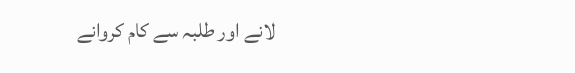لانے اور طلبہ سے کام کروانے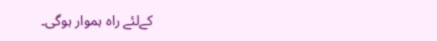کےلئے راہ ہموار ہوگی۔